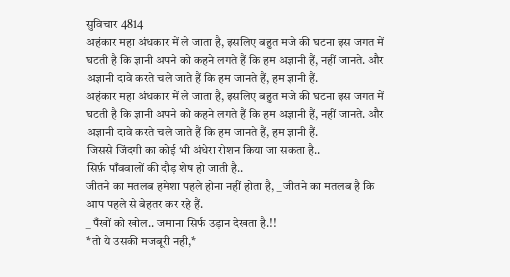सुविचार 4814
अहंकार महा अंधकार में ले जाता है, इसलिए बहुत मजे की घटना इस जगत में घटती है कि ज्ञानी अपने को कहने लगते हैं कि हम अज्ञानी हैं, नहीं जानते. और अज्ञानी दावे करते चले जाते हैं कि हम जानते हैं, हम ज्ञानी हैं.
अहंकार महा अंधकार में ले जाता है, इसलिए बहुत मजे की घटना इस जगत में घटती है कि ज्ञानी अपने को कहने लगते हैं कि हम अज्ञानी हैं, नहीं जानते. और अज्ञानी दावे करते चले जाते हैं कि हम जानते हैं, हम ज्ञानी हैं.
जिससे जिंदगी का कोई भी अंधेरा रोशन किया जा सकता है..
सिर्फ़ पाँववालों की दौड़ शेष हो जाती है..
जीतने का मतलब हमेशा पहले होना नहीं होता है, _ जीतने का मतलब है कि आप पहले से बेहतर कर रहे हैं.
_ पँखों को खोल.. जमाना सिर्फ उड़ान देखता है.!!
*तो ये उसकी मजबूरी नही,*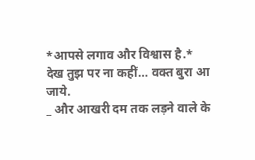*आपसे लगाव और विश्वास है.*
देख तुझ पर ना कहीं… वक्त बुरा आ जाये.
_ और आखरी दम तक लड़ने वाले के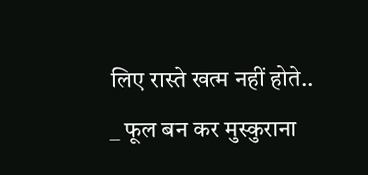लिए रास्ते खत्म नहीं होते..
_ फूल बन कर मुस्कुराना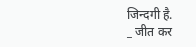जिन्दगी है.
_ जीत कर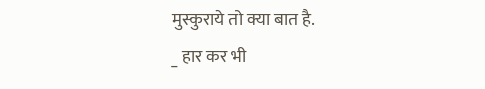मुस्कुराये तो क्या बात है.
_ हार कर भी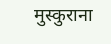मुस्कुराना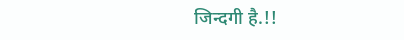जिन्दगी है.!!